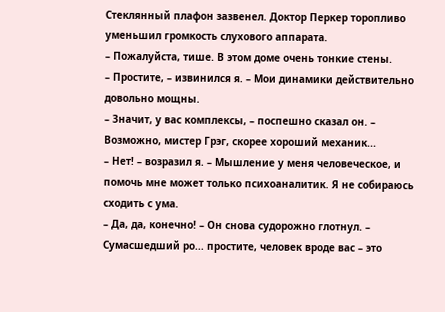Стеклянный плафон зазвенел. Доктор Перкер торопливо уменьшил громкость слухового аппарата.
– Пожалуйста, тише. В этом доме очень тонкие стены.
– Простите, – извинился я. – Мои динамики действительно довольно мощны.
– Значит, у вас комплексы, – поспешно сказал он. – Возможно, мистер Грэг, скорее хороший механик...
– Нет! – возразил я. – Мышление у меня человеческое, и помочь мне может только психоаналитик. Я не собираюсь сходить с ума.
– Да, да, конечно! – Он снова судорожно глотнул. – Сумасшедший ро... простите, человек вроде вас – это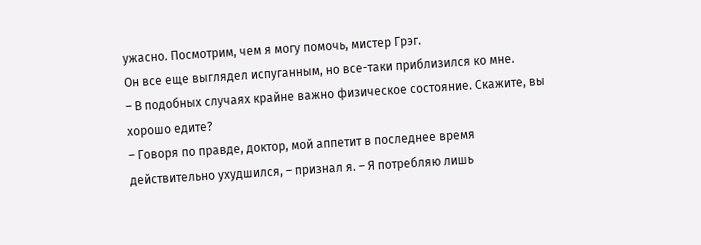ужасно. Посмотрим, чем я могу помочь, мистер Грэг.
Он все еще выглядел испуганным, но все-таки приблизился ко мне.
– В подобных случаях крайне важно физическое состояние. Скажите, вы хорошо едите?
– Говоря по правде, доктор, мой аппетит в последнее время действительно ухудшился, – признал я. – Я потребляю лишь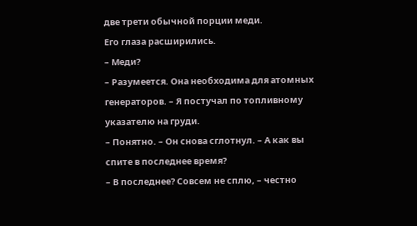две трети обычной порции меди.
Его глаза расширились.
– Меди?
– Разумеется. Она необходима для атомных генераторов. – Я постучал по топливному указателю на груди.
– Понятно. – Он снова сглотнул. – А как вы спите в последнее время?
– В последнее? Совсем не сплю, – честно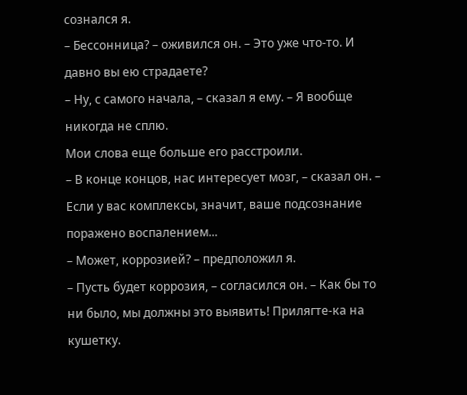сознался я.
– Бессонница? – оживился он. – Это уже что-то. И давно вы ею страдаете?
– Ну, с самого начала, – сказал я ему. – Я вообще никогда не сплю.
Мои слова еще больше его расстроили.
– В конце концов, нас интересует мозг, – сказал он. – Если у вас комплексы, значит, ваше подсознание поражено воспалением...
– Может, коррозией? – предположил я.
– Пусть будет коррозия, – согласился он. – Как бы то ни было, мы должны это выявить! Прилягте-ка на кушетку.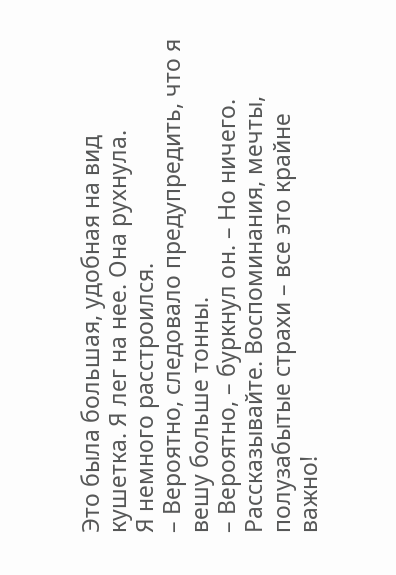Это была большая, удобная на вид кушетка. Я лег на нее. Она рухнула.
Я немного расстроился.
– Вероятно, следовало предупредить, что я вешу больше тонны.
– Вероятно, – буркнул он. – Но ничего. Рассказывайте. Воспоминания, мечты, полузабытые страхи – все это крайне важно!